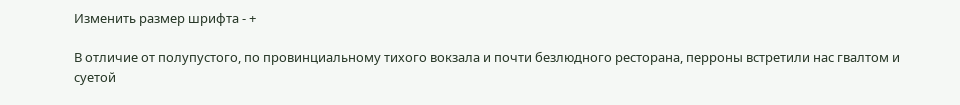Изменить размер шрифта - +

В отличие от полупустого, по провинциальному тихого вокзала и почти безлюдного ресторана, перроны встретили нас гвалтом и суетой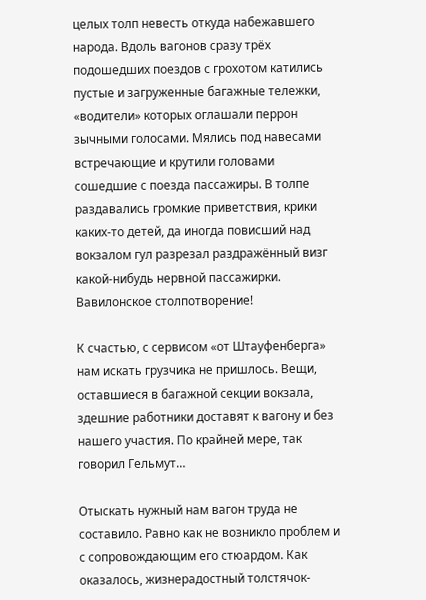целых толп невесть откуда набежавшего народа. Вдоль вагонов сразу трёх подошедших поездов с грохотом катились пустые и загруженные багажные тележки, «водители» которых оглашали перрон зычными голосами. Мялись под навесами встречающие и крутили головами сошедшие с поезда пассажиры. В толпе раздавались громкие приветствия, крики каких-то детей, да иногда повисший над вокзалом гул разрезал раздражённый визг какой-нибудь нервной пассажирки. Вавилонское столпотворение!

К счастью, с сервисом «от Штауфенберга» нам искать грузчика не пришлось. Вещи, оставшиеся в багажной секции вокзала, здешние работники доставят к вагону и без нашего участия. По крайней мере, так говорил Гельмут…

Отыскать нужный нам вагон труда не составило. Равно как не возникло проблем и с сопровождающим его стюардом. Как оказалось, жизнерадостный толстячок-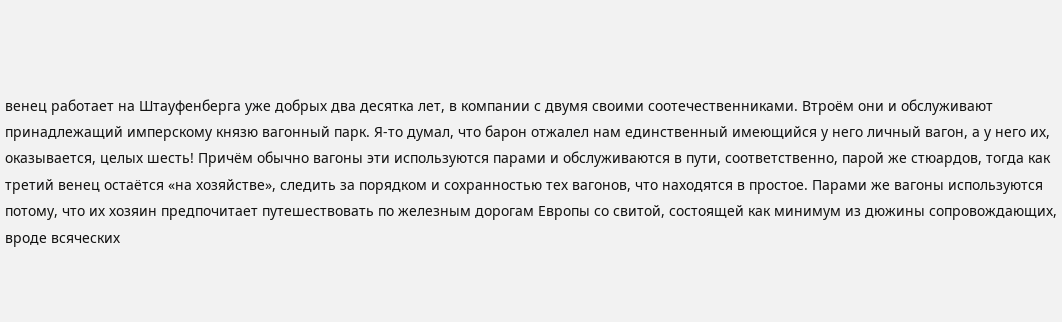венец работает на Штауфенберга уже добрых два десятка лет, в компании с двумя своими соотечественниками. Втроём они и обслуживают принадлежащий имперскому князю вагонный парк. Я-то думал, что барон отжалел нам единственный имеющийся у него личный вагон, а у него их, оказывается, целых шесть! Причём обычно вагоны эти используются парами и обслуживаются в пути, соответственно, парой же стюардов, тогда как третий венец остаётся «на хозяйстве», следить за порядком и сохранностью тех вагонов, что находятся в простое. Парами же вагоны используются потому, что их хозяин предпочитает путешествовать по железным дорогам Европы со свитой, состоящей как минимум из дюжины сопровождающих, вроде всяческих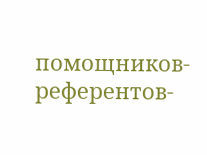помощников-референтов-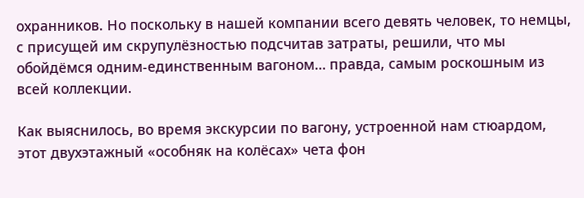охранников. Но поскольку в нашей компании всего девять человек, то немцы, с присущей им скрупулёзностью подсчитав затраты, решили, что мы обойдёмся одним-единственным вагоном… правда, самым роскошным из всей коллекции.

Как выяснилось, во время экскурсии по вагону, устроенной нам стюардом, этот двухэтажный «особняк на колёсах» чета фон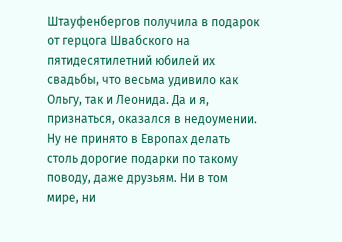Штауфенбергов получила в подарок от герцога Швабского на пятидесятилетний юбилей их свадьбы, что весьма удивило как Ольгу, так и Леонида. Да и я, признаться, оказался в недоумении. Ну не принято в Европах делать столь дорогие подарки по такому поводу, даже друзьям. Ни в том мире, ни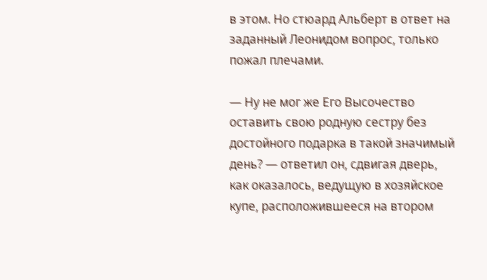в этом. Но стюард Альберт в ответ на заданный Леонидом вопрос, только пожал плечами.

— Ну не мог же Его Высочество оставить свою родную сестру без достойного подарка в такой значимый день? — ответил он, сдвигая дверь, как оказалось, ведущую в хозяйское купе, расположившееся на втором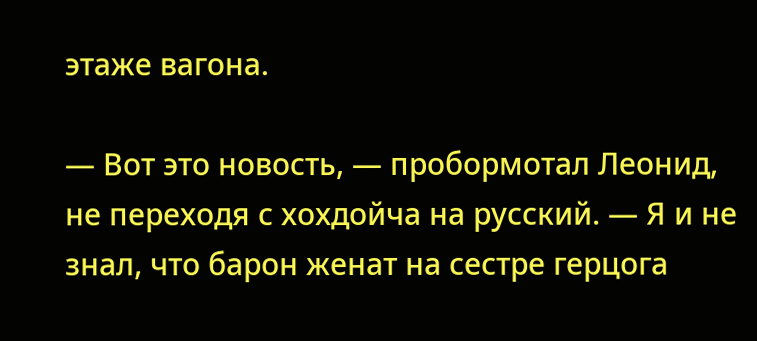этаже вагона.

— Вот это новость, — пробормотал Леонид, не переходя с хохдойча на русский. — Я и не знал, что барон женат на сестре герцога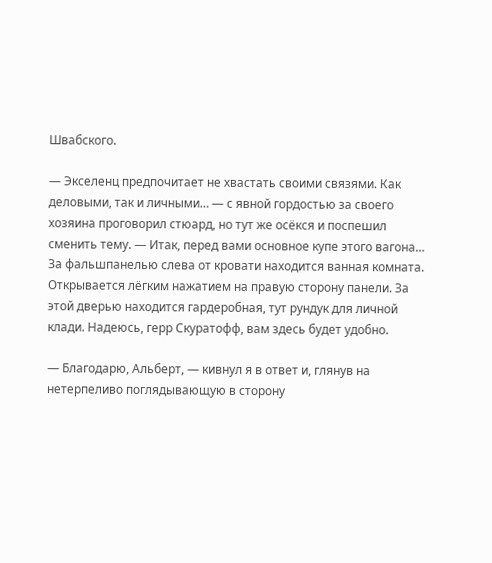Швабского.

— Экселенц предпочитает не хвастать своими связями. Как деловыми, так и личными… — с явной гордостью за своего хозяина проговорил стюард, но тут же осёкся и поспешил сменить тему. — Итак, перед вами основное купе этого вагона… За фальшпанелью слева от кровати находится ванная комната. Открывается лёгким нажатием на правую сторону панели. За этой дверью находится гардеробная, тут рундук для личной клади. Надеюсь, герр Скуратофф, вам здесь будет удобно.

— Благодарю, Альберт, — кивнул я в ответ и, глянув на нетерпеливо поглядывающую в сторону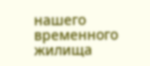нашего временного жилища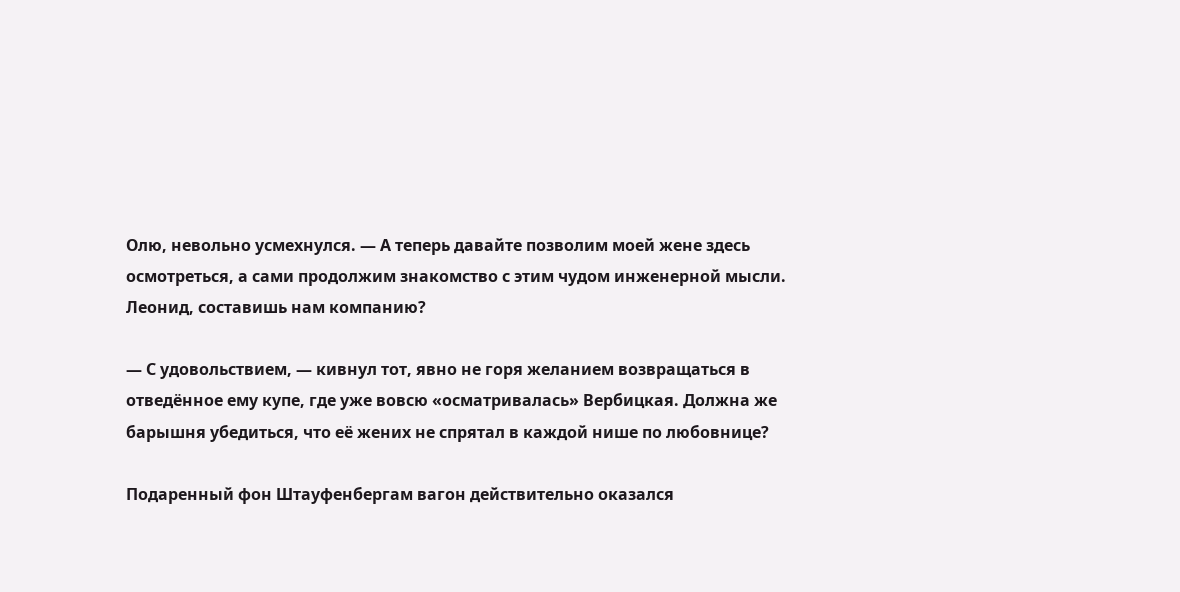Олю, невольно усмехнулся. — А теперь давайте позволим моей жене здесь осмотреться, а сами продолжим знакомство с этим чудом инженерной мысли. Леонид, составишь нам компанию?

— С удовольствием, — кивнул тот, явно не горя желанием возвращаться в отведённое ему купе, где уже вовсю «осматривалась» Вербицкая. Должна же барышня убедиться, что её жених не спрятал в каждой нише по любовнице?

Подаренный фон Штауфенбергам вагон действительно оказался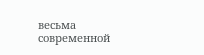весьма современной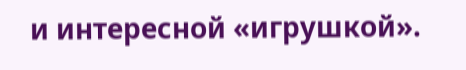и интересной «игрушкой».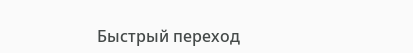Быстрый переход